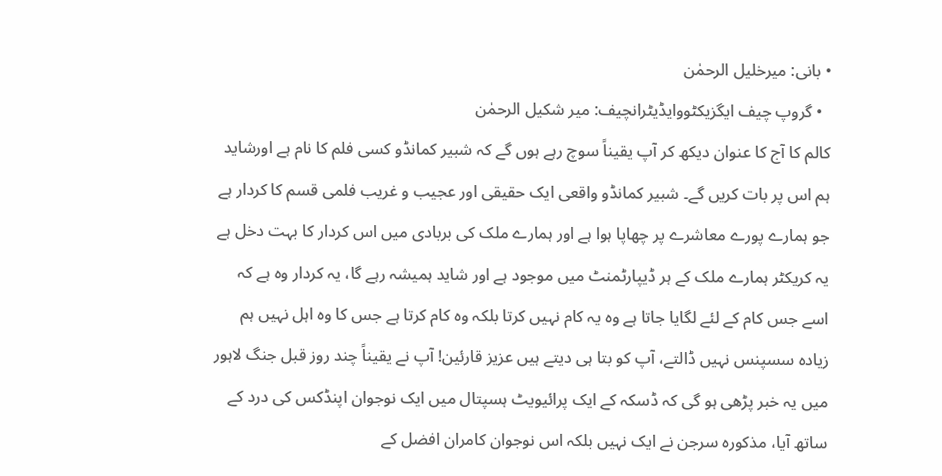• بانی: میرخلیل الرحمٰن
  • گروپ چیف ایگزیکٹووایڈیٹرانچیف: میر شکیل الرحمٰن
کالم کا آج کا عنوان دیکھ کر آپ یقیناً سوچ رہے ہوں گے کہ شبیر کمانڈو کسی فلم کا نام ہے اورشاید ہم اس پر بات کریں گے۔ شبیر کمانڈو واقعی ایک حقیقی اور عجیب و غریب فلمی قسم کا کردار ہے جو ہمارے پورے معاشرے پر چھاپا ہوا ہے اور ہمارے ملک کی بربادی میں اس کردار کا بہت دخل ہے یہ کریکٹر ہمارے ملک کے ہر ڈیپارٹمنٹ میں موجود ہے اور شاید ہمیشہ رہے گا، یہ کردار وہ ہے کہ اسے جس کام کے لئے لگایا جاتا ہے وہ یہ کام نہیں کرتا بلکہ وہ کام کرتا ہے جس کا وہ اہل نہیں ہم زیادہ سسپنس نہیں ڈالتے، آپ کو بتا ہی دیتے ہیں عزیز قارئین! آپ نے یقیناً چند روز قبل جنگ لاہور میں یہ خبر پڑھی ہو گی کہ ڈسکہ کے ایک پرائیویٹ ہسپتال میں ایک نوجوان اپنڈکس کی درد کے ساتھ آیا، مذکورہ سرجن نے ایک نہیں بلکہ اس نوجوان کامران افضل کے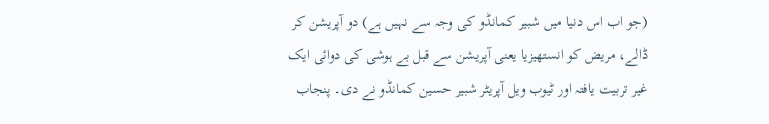(جو اب اس دنیا میں شبیر کمانڈو کی وجہ سے نہیں ہے) دو آپریشن کر ڈالے، مریض کو انستھیزیا یعنی آپریشن سے قبل بے ہوشی کی دوائی ایک غیر تربیت یافتہ اور ٹیوب ویل آپریٹر شبیر حسین کمانڈو نے دی۔ پنجاب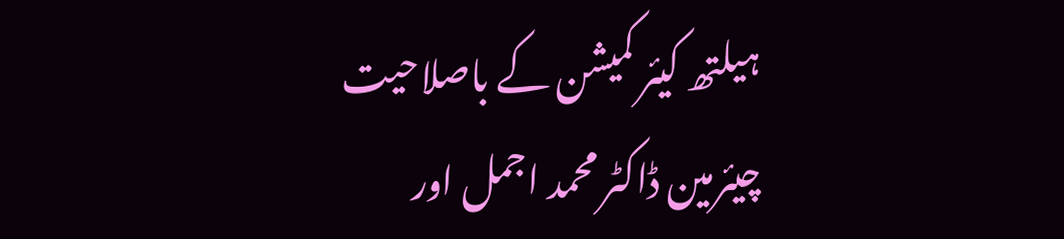ہیلتھ کیئر کمیشن کے باصلاحیت چیئرمین ڈاکٹر محمد اجمل اور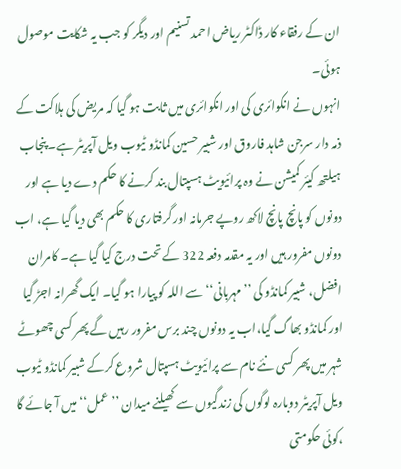ان کے رفقاء کار ڈاکٹر ریاض احمد تسنیم اور دیگر کو جب یہ شکایت موصول ہوئی۔
انہوں نے انکوائری کی اور انکوائری میں ثابت ہو گیا کہ مریض کی ہلاکت کے ذمہ دار سرجن شاہد فاروق اور شبیر حسین کمانڈو ٹیوب ویل آپریٹر ہے۔ پنجاب ہیلتھ کیئر کمیشن نے وہ پرائیویٹ ہسپتال بند کرنے کا حکم دے دیا ہے اور دونوں کو پانچ پانچ لاکھ روپے جرمانہ اور گرفتاری کا حکم بھی دیا گیا ہے، اب دونوں مفرور ہیں اور یہ مقدمہ دفعہ 322 کے تحت درج کیا گیا ہے۔ کامران افضل، شبیر کمانڈو کی ’’مہربانی‘‘ سے اللہ کو پیارا ہو گیا۔ ایک گھرانہ اجڑ گیا اور کمانڈو بھاگ گیا،اب یہ دونوں چند برس مفرور رہیں گے پھر کسی چھوٹے شہر میں پھر کسی نئے نام سے پرائیویٹ ہسپتال شروع کرکے شبیر کمانڈو ٹیوب ویل آپریٹر دوبارہ لوگوں کی زندگیوں سے کھیلنے میدان ’’عمل‘‘ میں آ جائے گا ،کوئی حکومتی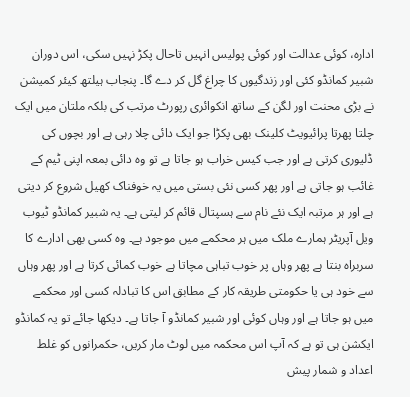ادارہ، کوئی عدالت اور کوئی پولیس انہیں تاحال پکڑ نہیں سکی، اس دوران شبیر کمانڈو کئی اور زندگیوں کا چراغ گل کر دے گا۔ پنجاب ہیلتھ کیئر کمیشن نے بڑی محنت اور لگن کے ساتھ انکوائری رپورٹ مرتب کی بلکہ ملتان میں ایک چلتا پھرتا پرائیویٹ کلینک بھی پکڑا جو ایک دائی چلا رہی ہے اور بچوں کی ڈلیوری کرتی ہے اور جب کیس خراب ہو جاتا ہے تو وہ دائی بمعہ اپنی ٹیم کے غائب ہو جاتی ہے اور پھر کسی نئی بستی میں یہ خوفناک کھیل شروع کر دیتی ہے اور ہر مرتبہ ایک نئے نام سے ہسپتال قائم کر لیتی ہے۔ یہ شبیر کمانڈو ٹیوب ویل آپریٹر ہمارے ملک میں ہر محکمے میں موجود ہے۔ وہ کسی بھی ادارے کا سربراہ بنتا ہے پھر وہاں پر خوب تباہی مچاتا ہے خوب کمائی کرتا ہے اور پھر وہاں سے خود ہی یا حکومتی طریقہ کار کے مطابق اس کا تبادلہ کسی اور محکمے میں ہو جاتا ہے اور وہاں کوئی اور شبیر کمانڈو آ جاتا ہے۔ دیکھا جائے تو یہ کمانڈو ایکشن ہی تو ہے کہ آپ اس محکمہ میں لوٹ مار کریں، حکمرانوں کو غلط اعداد و شمار پیش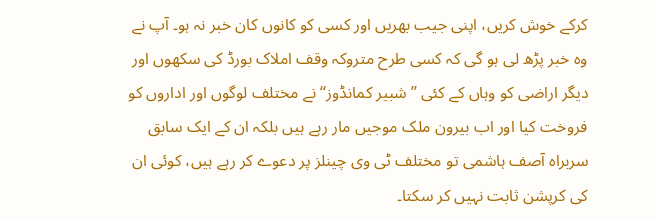کرکے خوش کریں، اپنی جیب بھریں اور کسی کو کانوں کان خبر نہ ہو۔ آپ نے وہ خبر پڑھ لی ہو گی کہ کسی طرح متروکہ وقف املاک بورڈ کی سکھوں اور دیگر اراضی کو وہاں کے کئی ’’شبیر کمانڈوز‘‘ نے مختلف لوگوں اور اداروں کو فروخت کیا اور اب بیرون ملک موجیں مار رہے ہیں بلکہ ان کے ایک سابق سربراہ آصف ہاشمی تو مختلف ٹی وی چینلز پر دعوے کر رہے ہیں، کوئی ان کی کرپشن ثابت نہیں کر سکتا۔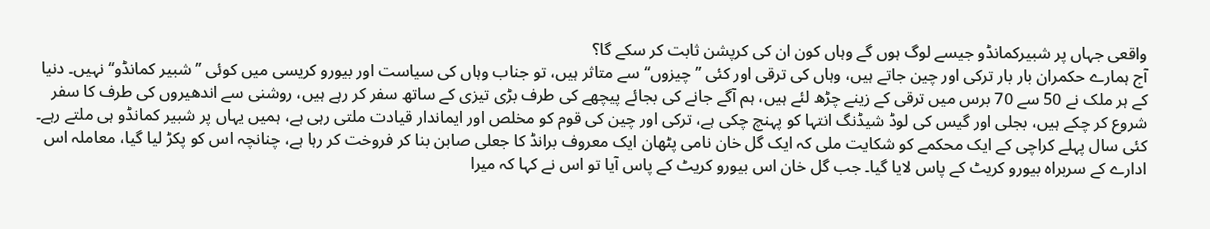واقعی جہاں پر شبیرکمانڈو جیسے لوگ ہوں گے وہاں کون ان کی کرپشن ثابت کر سکے گا؟
آج ہمارے حکمران بار بار ترکی اور چین جاتے ہیں، وہاں کی ترقی اور کئی ’’چیزوں‘‘ سے متاثر ہیں، تو جناب وہاں کی سیاست اور بیورو کریسی میں کوئی ’’شبیر کمانڈو‘‘ نہیں۔ دنیا کے ہر ملک نے 50 سے 70 برس میں ترقی کے زینے چڑھ لئے ہیں، ہم آگے جانے کی بجائے پیچھے کی طرف بڑی تیزی کے ساتھ سفر کر رہے ہیں، روشنی سے اندھیروں کی طرف کا سفر شروع کر چکے ہیں، بجلی اور گیس کی لوڈ شیڈنگ انتہا کو پہنچ چکی ہے، ترکی اور چین کی قوم کو مخلص اور ایماندار قیادت ملتی رہی ہے، ہمیں یہاں پر شبیر کمانڈو ہی ملتے رہے۔ کئی سال پہلے کراچی کے ایک محکمے کو شکایت ملی کہ ایک گل خان نامی پٹھان ایک معروف برانڈ کا جعلی صابن بنا کر فروخت کر رہا ہے، چنانچہ اس کو پکڑ لیا گیا، معاملہ اس ادارے کے سربراہ بیورو کریٹ کے پاس لایا گیا۔ جب گل خان اس بیورو کریٹ کے پاس آیا تو اس نے کہا کہ میرا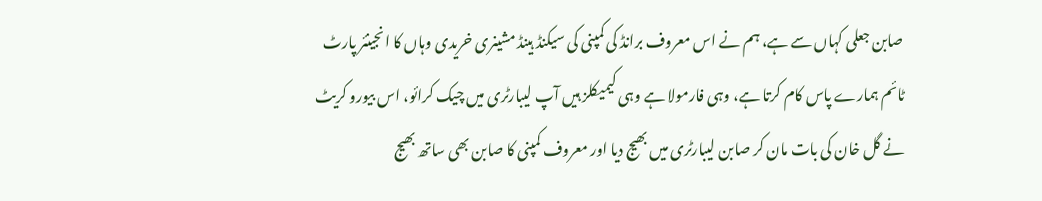صابن جعلی کہاں سے ہے، ہم نے اس معروف برانڈ کی کمپنی کی سیکنڈ ہینڈ مشینری خریدی وہاں کا انجینئر پارٹ ٹائم ہمارے پاس کام کرتا ہے، وہی فارمولا ہے وہی کیمیکلز ہیں آپ لیبارٹری میں چیک کرائو، اس بیورو کریٹ نے گل خان کی بات مان کر صابن لیبارٹری میں بھیج دیا اور معروف کمپنی کا صابن بھی ساتھ بھیج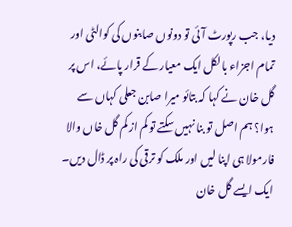دیا، جب رپورٹ آئی تو دونوں صابنوں کی کوالٹی اور تمام اجزاء بالکل ایک معیار کے قرار پائے، اس پر گل خان نے کہا کہ بتائو میرا صابن جعلی کہاں سے ہوا؟ ہم اصل تو بنا نہیں سکتے تو کم از کم گل خاں والا فارمولا ہی اپنا لیں اور ملک کو ترقی کی راہ پر ڈال دیں۔ ایک ایسے گل خان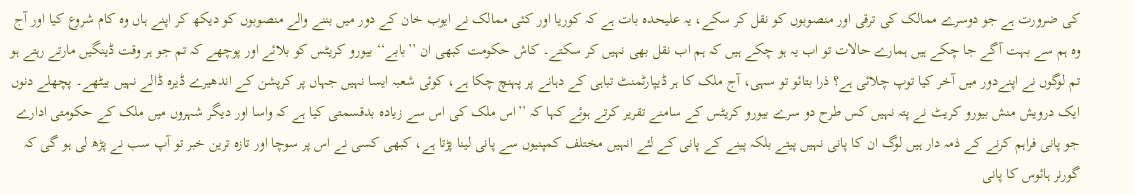کی ضرورت ہے جو دوسرے ممالک کی ترقی اور منصوبوں کو نقل کر سکے، یہ علیحدہ بات ہے کہ کوریا اور کئی ممالک نے ایوب خان کے دور میں بننے والے منصوبوں کو دیکھ کر اپنے ہاں وہ کام شروع کیا اور آج وہ ہم سے بہت آگے جا چکے ہیں ہمارے حالات تو اب یہ ہو چکے ہیں کہ ہم اب نقل بھی نہیں کر سکتے۔ کاش حکومت کبھی ان ’’بابے‘‘ بیورو کریٹس کو بلائے اور پوچھے کہ تم جو ہر وقت ڈینگیں مارتے رہتے ہو تم لوگوں نے اپنےدور میں آخر کیا توپ چلائی ہے؟ ذرا بتائو تو سہی، آج ملک کا ہر ڈیپارٹمنٹ تباہی کے دہانے پر پہنچ چکا ہے، کوئی شعبہ ایسا نہیں جہاں پر کرپشن کے اندھیرے ڈیرہ ڈالے نہیں بیٹھے۔ پچھلے دنوں ایک درویش منش بیورو کریٹ نے پتہ نہیں کس طرح دو سرے بیورو کریٹس کے سامنے تقریر کرتے ہوئے کہا کہ ’’اس ملک کی اس سے زیادہ بدقسمتی کیا ہے کہ واسا اور دیگر شہروں میں ملک کے حکومتی ادارے جو پانی فراہم کرنے کے ذمہ دار ہیں لوگ ان کا پانی نہیں پیتے بلکہ پینے کے پانی کے لئے انہیں مختلف کمپنیوں سے پانی لینا پڑتا ہے، کبھی کسی نے اس پر سوچا اور تازہ ترین خبر تو آپ سب نے پڑھ لی ہو گی کہ گورنر ہائوس کا پانی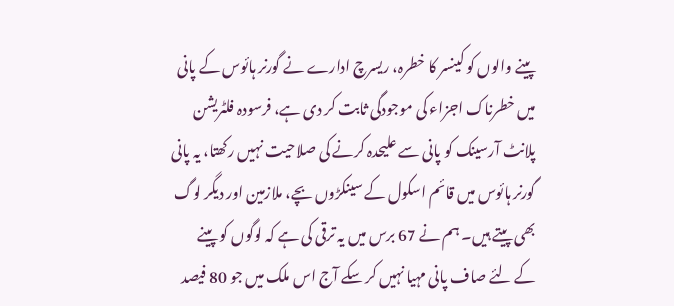پینے والوں کو کینسر کا خطرہ، ریسرچ ادارے نے گورنر ہائوس کے پانی میں خطرناک اجزاء کی موجودگی ثابت کر دی ہے، فرسودہ فلٹریشن پلانٹ آرسینک کو پانی سے علیحدہ کرنے کی صلاحیت نہیں رکھتا، یہ پانی گورنر ہائوس میں قائم اسکول کے سینکڑوں بچے، ملازمین اور دیگر لوگ بھی پیتے ہیں۔ ہم نے 67 برس میں یہ ترقی کی ہے کہ لوگوں کو پینے کے لئے صاف پانی مہیا نہیں کر سکے آج اس ملک میں جو 80 فیصد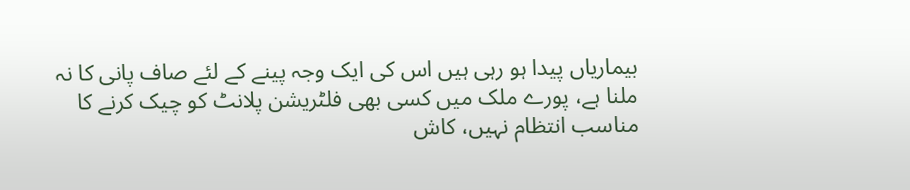بیماریاں پیدا ہو رہی ہیں اس کی ایک وجہ پینے کے لئے صاف پانی کا نہ ملنا ہے، پورے ملک میں کسی بھی فلٹریشن پلانٹ کو چیک کرنے کا مناسب انتظام نہیں، کاش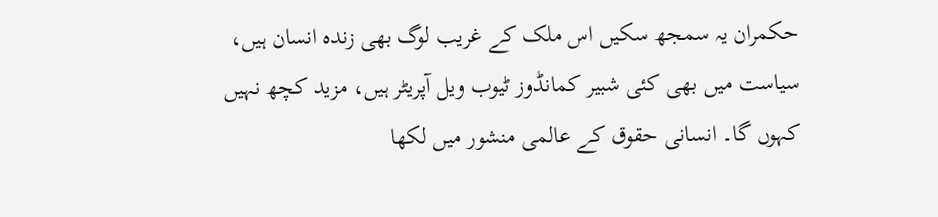حکمران یہ سمجھ سکیں اس ملک کے غریب لوگ بھی زندہ انسان ہیں، سیاست میں بھی کئی شبیر کمانڈوز ٹیوب ویل آپریٹر ہیں، مزید کچھ نہیں کہوں گا۔ انسانی حقوق کے عالمی منشور میں لکھا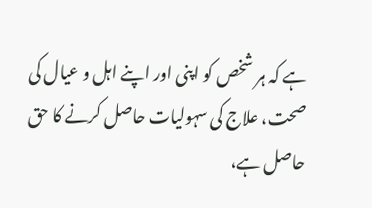ہے کہ ہر شخص کو اپنی اور اپنے اہل و عیال کی صحت، علاج کی سہولیات حاصل کرنے کا حق حاصل ہے،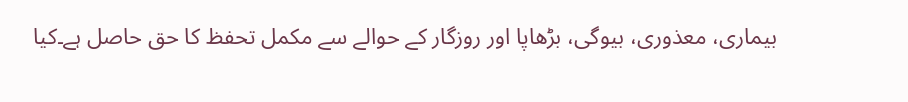بیماری، معذوری، بیوگی، بڑھاپا اور روزگار کے حوالے سے مکمل تحفظ کا حق حاصل ہے۔کیا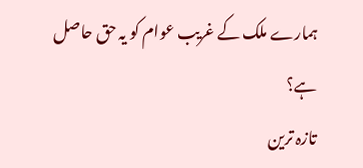ہمارے ملک کے غریب عوام کو یہ حق حاصل ہے؟
تازہ ترین